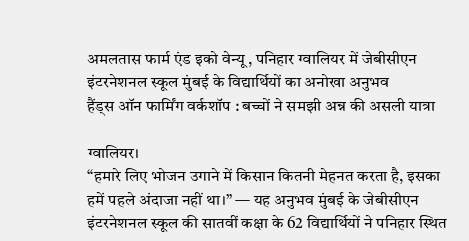अमलतास फार्म एंड इको वेन्यू, पनिहार ग्वालियर में जेबीसीएन इंटरनेशनल स्कूल मुंबई के विद्यार्थियों का अनोखा अनुभव
हैंड्स ऑन फार्मिंग वर्कशॉप : बच्चों ने समझी अन्न की असली यात्रा

ग्वालियर।
“हमारे लिए भोजन उगाने में किसान कितनी मेहनत करता है, इसका हमें पहले अंदाजा नहीं था।” — यह अनुभव मुंबई के जेबीसीएन इंटरनेशनल स्कूल की सातवीं कक्षा के 62 विद्यार्थियों ने पनिहार स्थित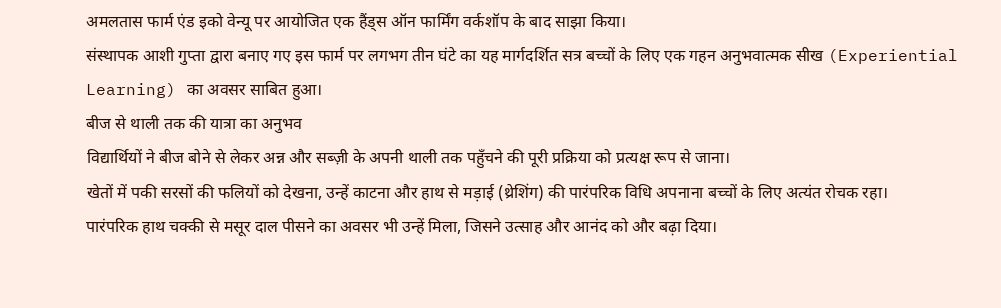अमलतास फार्म एंड इको वेन्यू पर आयोजित एक हैंड्स ऑन फार्मिंग वर्कशॉप के बाद साझा किया।
संस्थापक आशी गुप्ता द्वारा बनाए गए इस फार्म पर लगभग तीन घंटे का यह मार्गदर्शित सत्र बच्चों के लिए एक गहन अनुभवात्मक सीख (Experiential Learning) का अवसर साबित हुआ।
बीज से थाली तक की यात्रा का अनुभव
विद्यार्थियों ने बीज बोने से लेकर अन्न और सब्ज़ी के अपनी थाली तक पहुँचने की पूरी प्रक्रिया को प्रत्यक्ष रूप से जाना।
खेतों में पकी सरसों की फलियों को देखना, उन्हें काटना और हाथ से मड़ाई (थ्रेशिंग) की पारंपरिक विधि अपनाना बच्चों के लिए अत्यंत रोचक रहा।
पारंपरिक हाथ चक्की से मसूर दाल पीसने का अवसर भी उन्हें मिला, जिसने उत्साह और आनंद को और बढ़ा दिया।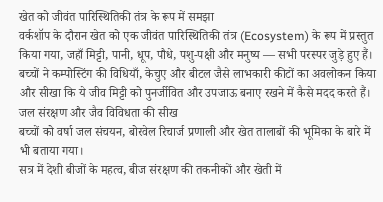खेत को जीवंत पारिस्थितिकी तंत्र के रूप में समझा
वर्कशॉप के दौरान खेत को एक जीवंत पारिस्थितिकी तंत्र (Ecosystem) के रूप में प्रस्तुत किया गया, जहाँ मिट्टी, पानी, धूप, पौधे, पशु-पक्षी और मनुष्य — सभी परस्पर जुड़े हुए हैं।
बच्चों ने कम्पोस्टिंग की विधियाँ, केचुए और बीटल जैसे लाभकारी कीटों का अवलोकन किया और सीखा कि ये जीव मिट्टी को पुनर्जीवित और उपजाऊ बनाए रखने में कैसे मदद करते हैं।
जल संरक्षण और जैव विविधता की सीख
बच्चों को वर्षा जल संचयन, बोरवेल रिचार्ज प्रणाली और खेत तालाबों की भूमिका के बारे में भी बताया गया।
सत्र में देशी बीजों के महत्व, बीज संरक्षण की तकनीकों और खेती में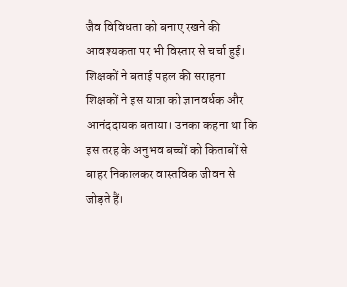जैव विविधता को बनाए रखने की आवश्यकता पर भी विस्तार से चर्चा हुई।
शिक्षकों ने बताई पहल की सराहना
शिक्षकों ने इस यात्रा को ज्ञानवर्धक और आनंददायक बताया। उनका कहना था कि इस तरह के अनुभव बच्चों को किताबों से बाहर निकालकर वास्तविक जीवन से जोड़ते हैं।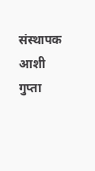संस्थापक आशी गुप्ता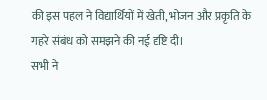की इस पहल ने विद्यार्थियों में खेती, भोजन और प्रकृति के गहरे संबंध को समझने की नई दृष्टि दी।
सभी ने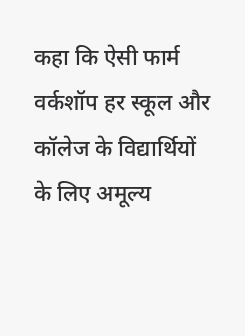कहा कि ऐसी फार्म वर्कशॉप हर स्कूल और कॉलेज के विद्यार्थियों के लिए अमूल्य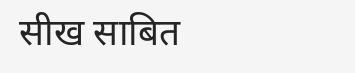सीख साबित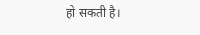हो सकती है।